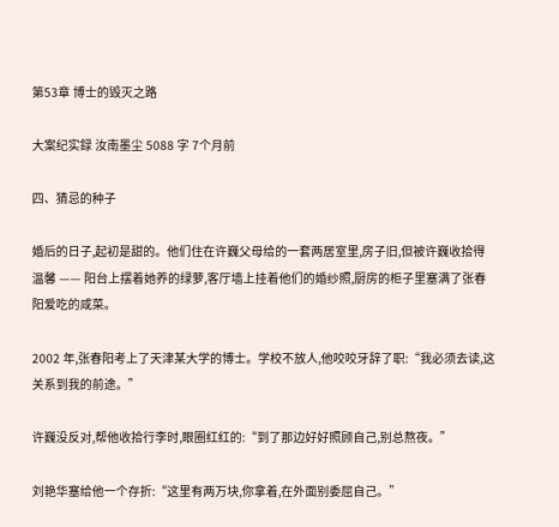第53章 博士的毁灭之路

大案纪实録 汝南墨尘 5088 字 7个月前

四、猜忌的种子

婚后的日子,起初是甜的。他们住在许巍父母给的一套两居室里,房子旧,但被许巍收拾得温馨 —— 阳台上摆着她养的绿萝,客厅墙上挂着他们的婚纱照,厨房的柜子里塞满了张春阳爱吃的咸菜。

2002 年,张春阳考上了天津某大学的博士。学校不放人,他咬咬牙辞了职:“我必须去读,这关系到我的前途。”

许巍没反对,帮他收拾行李时,眼圈红红的:“到了那边好好照顾自己,别总熬夜。”

刘艳华塞给他一个存折:“这里有两万块,你拿着,在外面别委屈自己。”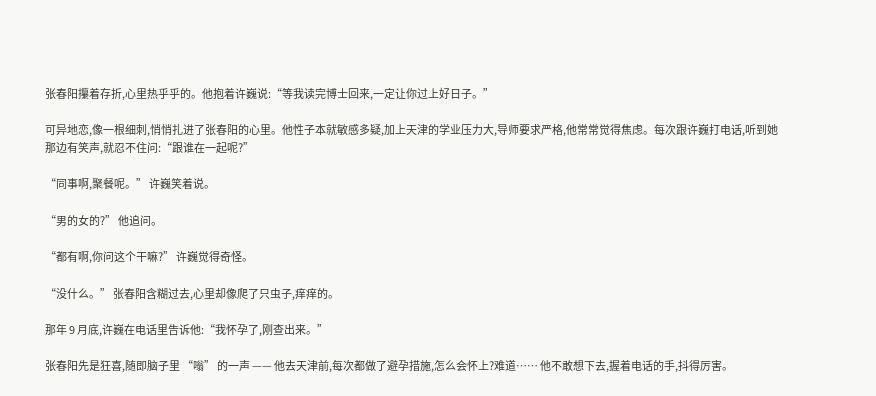张春阳攥着存折,心里热乎乎的。他抱着许巍说:“等我读完博士回来,一定让你过上好日子。”

可异地恋,像一根细刺,悄悄扎进了张春阳的心里。他性子本就敏感多疑,加上天津的学业压力大,导师要求严格,他常常觉得焦虑。每次跟许巍打电话,听到她那边有笑声,就忍不住问:“跟谁在一起呢?”

“同事啊,聚餐呢。” 许巍笑着说。

“男的女的?” 他追问。

“都有啊,你问这个干嘛?” 许巍觉得奇怪。

“没什么。” 张春阳含糊过去,心里却像爬了只虫子,痒痒的。

那年 9 月底,许巍在电话里告诉他:“我怀孕了,刚查出来。”

张春阳先是狂喜,随即脑子里 “嗡” 的一声 —— 他去天津前,每次都做了避孕措施,怎么会怀上?难道…… 他不敢想下去,握着电话的手,抖得厉害。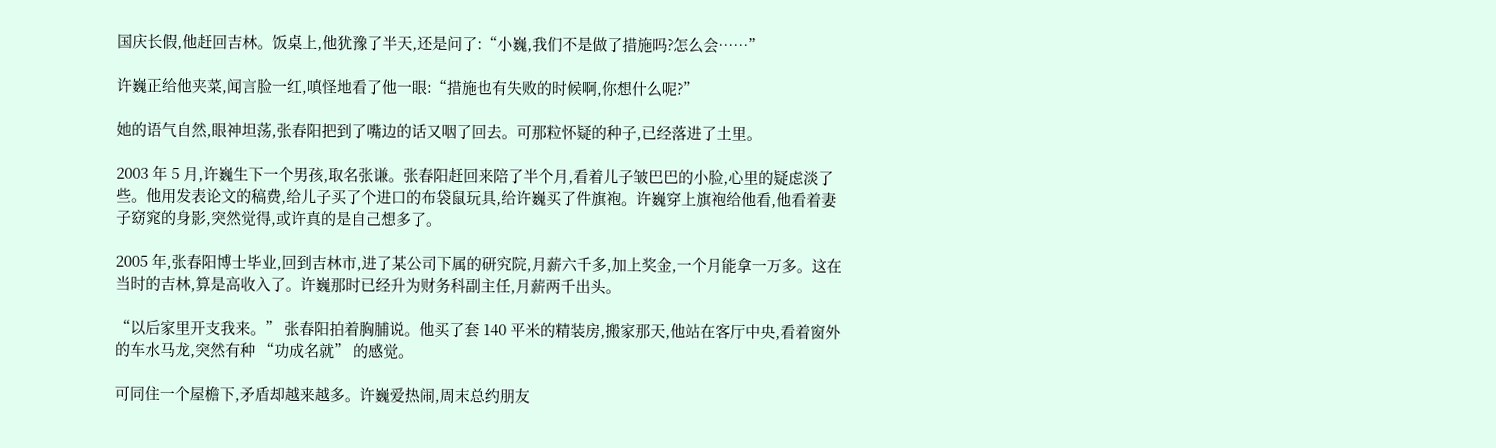国庆长假,他赶回吉林。饭桌上,他犹豫了半天,还是问了:“小巍,我们不是做了措施吗?怎么会……”

许巍正给他夹菜,闻言脸一红,嗔怪地看了他一眼:“措施也有失败的时候啊,你想什么呢?”

她的语气自然,眼神坦荡,张春阳把到了嘴边的话又咽了回去。可那粒怀疑的种子,已经落进了土里。

2003 年 5 月,许巍生下一个男孩,取名张谦。张春阳赶回来陪了半个月,看着儿子皱巴巴的小脸,心里的疑虑淡了些。他用发表论文的稿费,给儿子买了个进口的布袋鼠玩具,给许巍买了件旗袍。许巍穿上旗袍给他看,他看着妻子窈窕的身影,突然觉得,或许真的是自己想多了。

2005 年,张春阳博士毕业,回到吉林市,进了某公司下属的研究院,月薪六千多,加上奖金,一个月能拿一万多。这在当时的吉林,算是高收入了。许巍那时已经升为财务科副主任,月薪两千出头。

“以后家里开支我来。” 张春阳拍着胸脯说。他买了套 140 平米的精装房,搬家那天,他站在客厅中央,看着窗外的车水马龙,突然有种 “功成名就” 的感觉。

可同住一个屋檐下,矛盾却越来越多。许巍爱热闹,周末总约朋友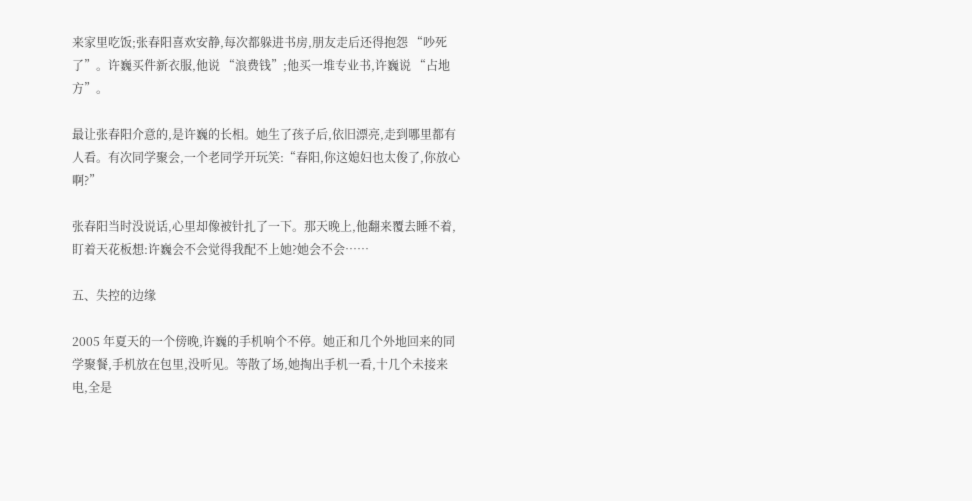来家里吃饭;张春阳喜欢安静,每次都躲进书房,朋友走后还得抱怨 “吵死了”。许巍买件新衣服,他说 “浪费钱”;他买一堆专业书,许巍说 “占地方”。

最让张春阳介意的,是许巍的长相。她生了孩子后,依旧漂亮,走到哪里都有人看。有次同学聚会,一个老同学开玩笑:“春阳,你这媳妇也太俊了,你放心啊?”

张春阳当时没说话,心里却像被针扎了一下。那天晚上,他翻来覆去睡不着,盯着天花板想:许巍会不会觉得我配不上她?她会不会……

五、失控的边缘

2005 年夏天的一个傍晚,许巍的手机响个不停。她正和几个外地回来的同学聚餐,手机放在包里,没听见。等散了场,她掏出手机一看,十几个未接来电,全是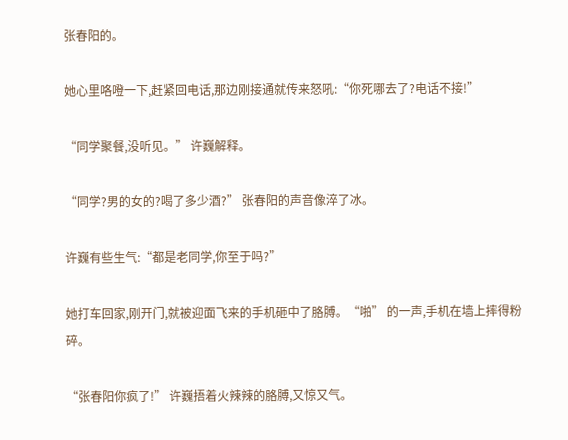张春阳的。

她心里咯噔一下,赶紧回电话,那边刚接通就传来怒吼:“你死哪去了?电话不接!”

“同学聚餐,没听见。” 许巍解释。

“同学?男的女的?喝了多少酒?” 张春阳的声音像淬了冰。

许巍有些生气:“都是老同学,你至于吗?”

她打车回家,刚开门,就被迎面飞来的手机砸中了胳膊。“啪” 的一声,手机在墙上摔得粉碎。

“张春阳你疯了!” 许巍捂着火辣辣的胳膊,又惊又气。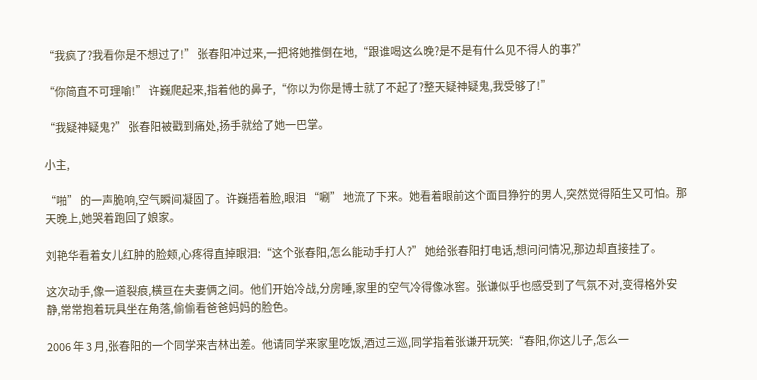“我疯了?我看你是不想过了!” 张春阳冲过来,一把将她推倒在地,“跟谁喝这么晚?是不是有什么见不得人的事?”

“你简直不可理喻!” 许巍爬起来,指着他的鼻子,“你以为你是博士就了不起了?整天疑神疑鬼,我受够了!”

“我疑神疑鬼?” 张春阳被戳到痛处,扬手就给了她一巴掌。

小主,

“啪” 的一声脆响,空气瞬间凝固了。许巍捂着脸,眼泪 “唰” 地流了下来。她看着眼前这个面目狰狞的男人,突然觉得陌生又可怕。那天晚上,她哭着跑回了娘家。

刘艳华看着女儿红肿的脸颊,心疼得直掉眼泪:“这个张春阳,怎么能动手打人?” 她给张春阳打电话,想问问情况,那边却直接挂了。

这次动手,像一道裂痕,横亘在夫妻俩之间。他们开始冷战,分房睡,家里的空气冷得像冰窖。张谦似乎也感受到了气氛不对,变得格外安静,常常抱着玩具坐在角落,偷偷看爸爸妈妈的脸色。

2006 年 3 月,张春阳的一个同学来吉林出差。他请同学来家里吃饭,酒过三巡,同学指着张谦开玩笑:“春阳,你这儿子,怎么一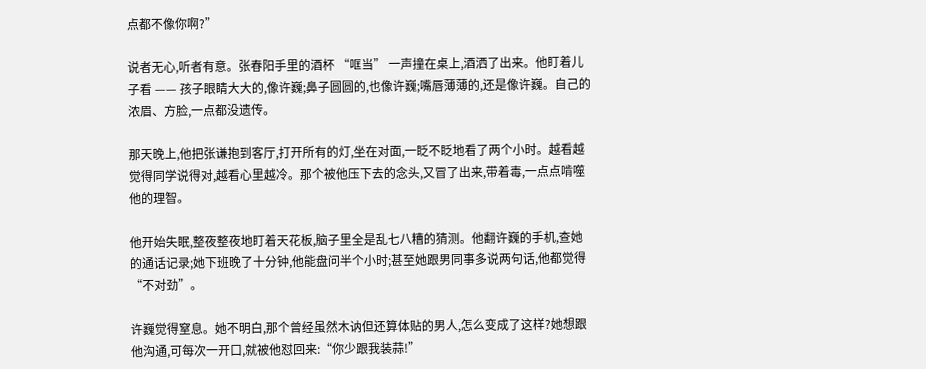点都不像你啊?”

说者无心,听者有意。张春阳手里的酒杯 “哐当” 一声撞在桌上,酒洒了出来。他盯着儿子看 —— 孩子眼睛大大的,像许巍;鼻子圆圆的,也像许巍;嘴唇薄薄的,还是像许巍。自己的浓眉、方脸,一点都没遗传。

那天晚上,他把张谦抱到客厅,打开所有的灯,坐在对面,一眨不眨地看了两个小时。越看越觉得同学说得对,越看心里越冷。那个被他压下去的念头,又冒了出来,带着毒,一点点啃噬他的理智。

他开始失眠,整夜整夜地盯着天花板,脑子里全是乱七八糟的猜测。他翻许巍的手机,查她的通话记录;她下班晚了十分钟,他能盘问半个小时;甚至她跟男同事多说两句话,他都觉得 “不对劲”。

许巍觉得窒息。她不明白,那个曾经虽然木讷但还算体贴的男人,怎么变成了这样?她想跟他沟通,可每次一开口,就被他怼回来:“你少跟我装蒜!”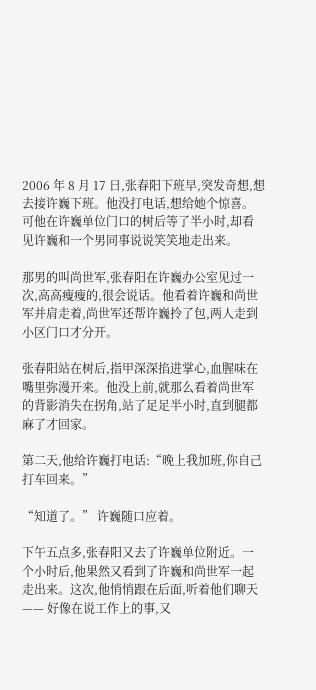2006 年 8 月 17 日,张春阳下班早,突发奇想,想去接许巍下班。他没打电话,想给她个惊喜。可他在许巍单位门口的树后等了半小时,却看见许巍和一个男同事说说笑笑地走出来。

那男的叫尚世军,张春阳在许巍办公室见过一次,高高瘦瘦的,很会说话。他看着许巍和尚世军并肩走着,尚世军还帮许巍拎了包,两人走到小区门口才分开。

张春阳站在树后,指甲深深掐进掌心,血腥味在嘴里弥漫开来。他没上前,就那么看着尚世军的背影消失在拐角,站了足足半小时,直到腿都麻了才回家。

第二天,他给许巍打电话:“晚上我加班,你自己打车回来。”

“知道了。” 许巍随口应着。

下午五点多,张春阳又去了许巍单位附近。一个小时后,他果然又看到了许巍和尚世军一起走出来。这次,他悄悄跟在后面,听着他们聊天 —— 好像在说工作上的事,又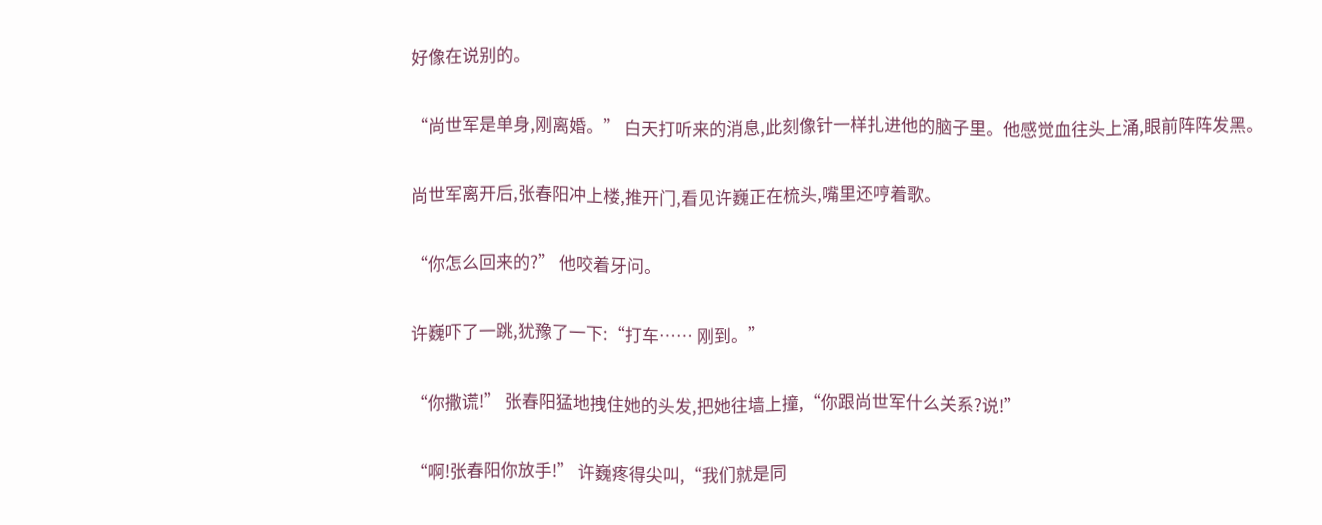好像在说别的。

“尚世军是单身,刚离婚。” 白天打听来的消息,此刻像针一样扎进他的脑子里。他感觉血往头上涌,眼前阵阵发黑。

尚世军离开后,张春阳冲上楼,推开门,看见许巍正在梳头,嘴里还哼着歌。

“你怎么回来的?” 他咬着牙问。

许巍吓了一跳,犹豫了一下:“打车…… 刚到。”

“你撒谎!” 张春阳猛地拽住她的头发,把她往墙上撞,“你跟尚世军什么关系?说!”

“啊!张春阳你放手!” 许巍疼得尖叫,“我们就是同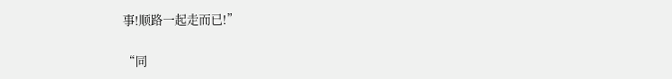事!顺路一起走而已!”

“同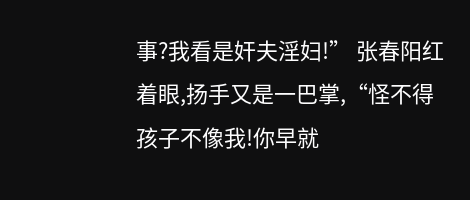事?我看是奸夫淫妇!” 张春阳红着眼,扬手又是一巴掌,“怪不得孩子不像我!你早就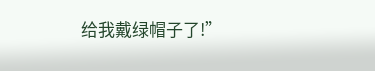给我戴绿帽子了!”